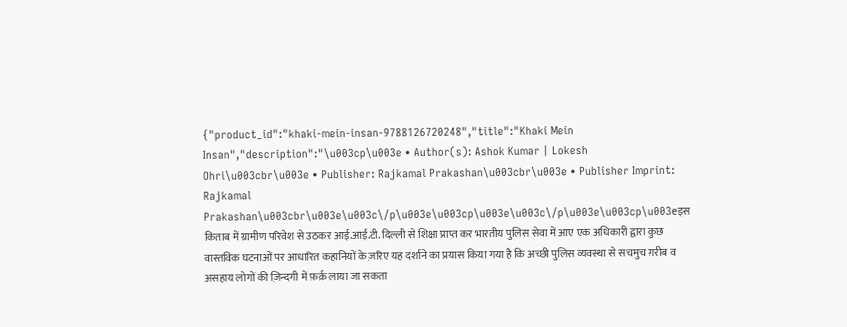{"product_id":"khaki-mein-insan-9788126720248","title":"Khaki Mein Insan","description":"\u003cp\u003e • Author(s): Ashok Kumar | Lokesh Ohri\u003cbr\u003e • Publisher: Rajkamal Prakashan\u003cbr\u003e • Publisher Imprint: Rajkamal Prakashan\u003cbr\u003e\u003c\/p\u003e\u003cp\u003e\u003c\/p\u003e\u003cp\u003eइस किताब में ग्रामीण परिवेश से उठकर आई.आई.टी. दिल्ली से शिक्षा प्राप्त कर भारतीय पुलिस सेवा में आए एक अधिकारी द्वारा कुछ वास्तविक घटनाओं पर आधारित कहानियों के ज़रिए यह दर्शाने का प्रयास किया गया है कि अच्छी पुलिस व्यवस्था से सचमुच ग़रीब व असहाय लोगों की ज़िन्दगी में फ़र्क़ लाया जा सकता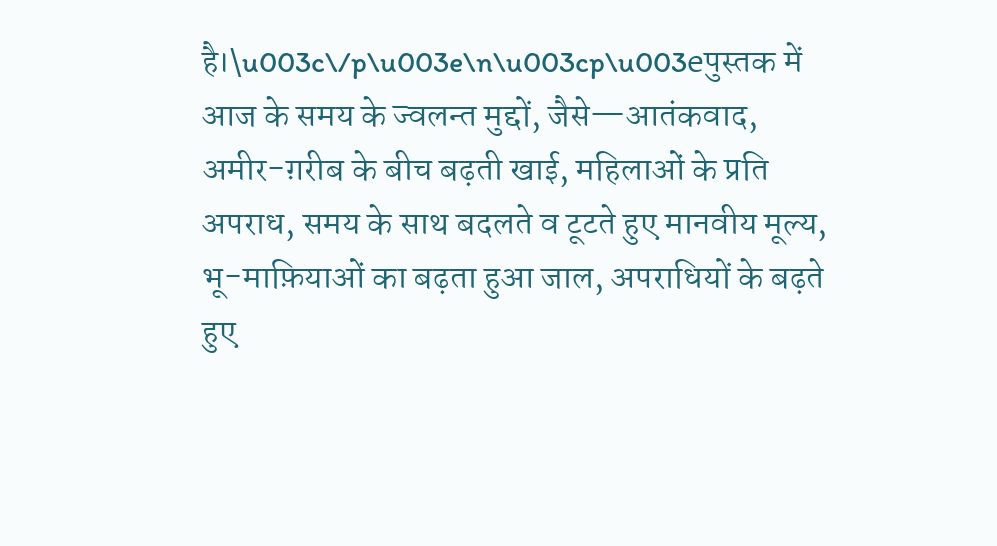है।\u003c\/p\u003e\n\u003cp\u003eपुस्तक में आज के समय के ज्वलन्त मुद्दों, जैसे—आतंकवाद, अमीर-ग़रीब के बीच बढ़ती खाई, महिलाओं के प्रति अपराध, समय के साथ बदलते व टूटते हुए मानवीय मूल्य, भू-माफ़ियाओं का बढ़ता हुआ जाल, अपराधियों के बढ़ते हुए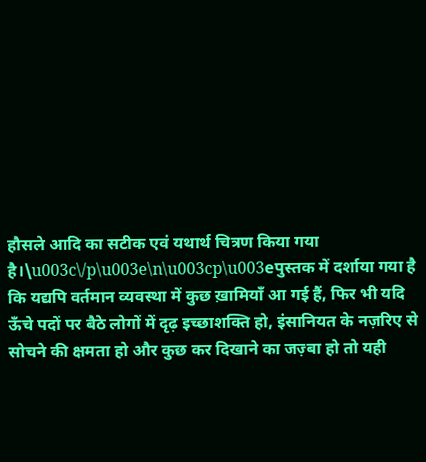हौसले आदि का सटीक एवं यथार्थ चित्रण किया गया है।\u003c\/p\u003e\n\u003cp\u003eपुस्तक में दर्शाया गया है कि यद्यपि वर्तमान व्यवस्था में कुछ ख़ामियाँ आ गई हैं, फिर भी यदि ऊँचे पदों पर बैठे लोगों में दृढ़ इच्छाशक्ति हो, इंसानियत के नज़रिए से सोचने की क्षमता हो और कुछ कर दिखाने का जज़्बा हो तो यही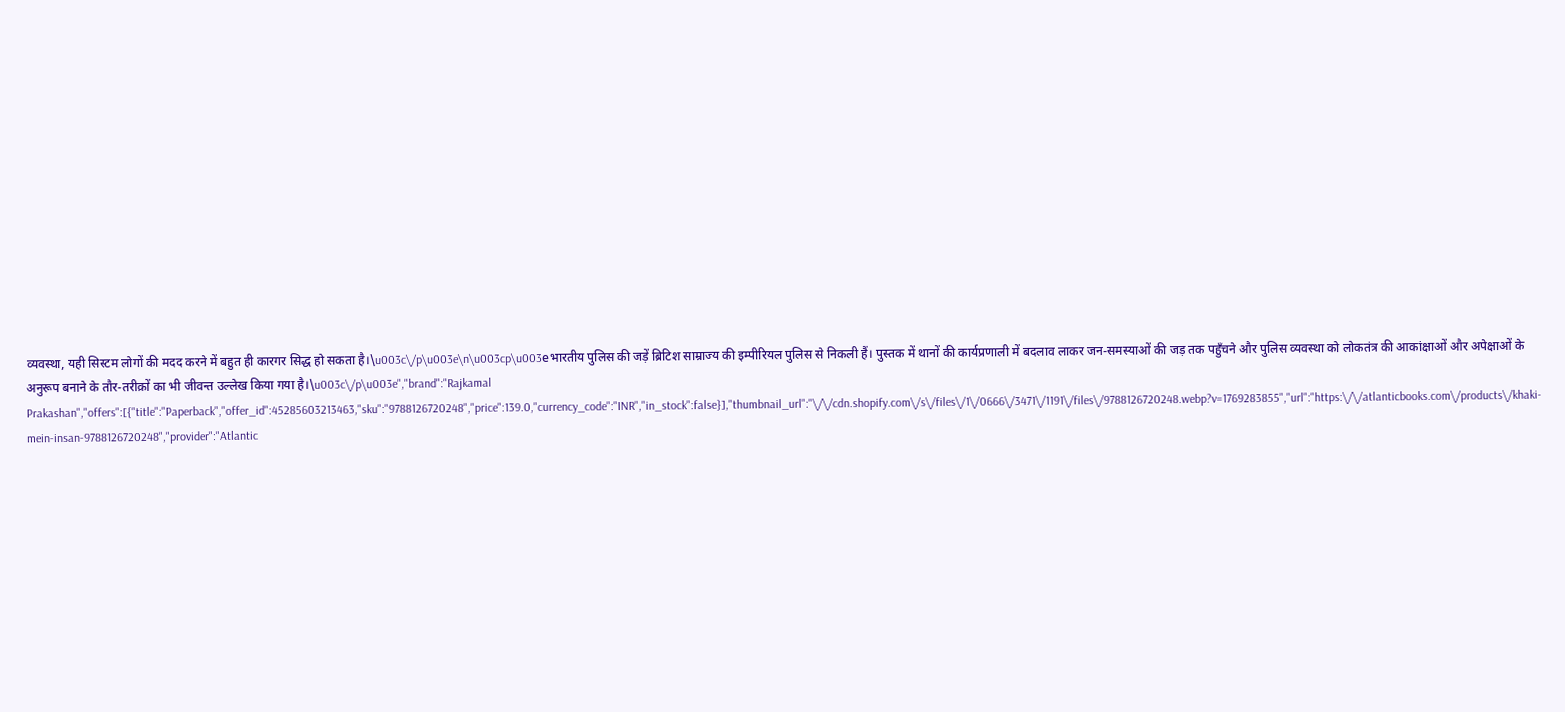व्यवस्था, यही सिस्टम लोगों की मदद करने में बहुत ही कारगर सिद्ध हो सकता है।\u003c\/p\u003e\n\u003cp\u003eभारतीय पुलिस की जड़ें ब्रिटिश साम्राज्य की इम्पीरियल पुलिस से निकली हैं। पुस्तक में थानों की कार्यप्रणाली में बदलाव लाकर जन-समस्याओं की जड़ तक पहुँचने और पुलिस व्यवस्था को लोकतंत्र की आकांक्षाओं और अपेक्षाओं के अनुरूप बनाने के तौर-तरीक़ों का भी जीवन्त उल्लेख किया गया है।\u003c\/p\u003e","brand":"Rajkamal Prakashan","offers":[{"title":"Paperback","offer_id":45285603213463,"sku":"9788126720248","price":139.0,"currency_code":"INR","in_stock":false}],"thumbnail_url":"\/\/cdn.shopify.com\/s\/files\/1\/0666\/3471\/1191\/files\/9788126720248.webp?v=1769283855","url":"https:\/\/atlanticbooks.com\/products\/khaki-mein-insan-9788126720248","provider":"Atlantic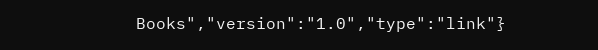Books","version":"1.0","type":"link"}